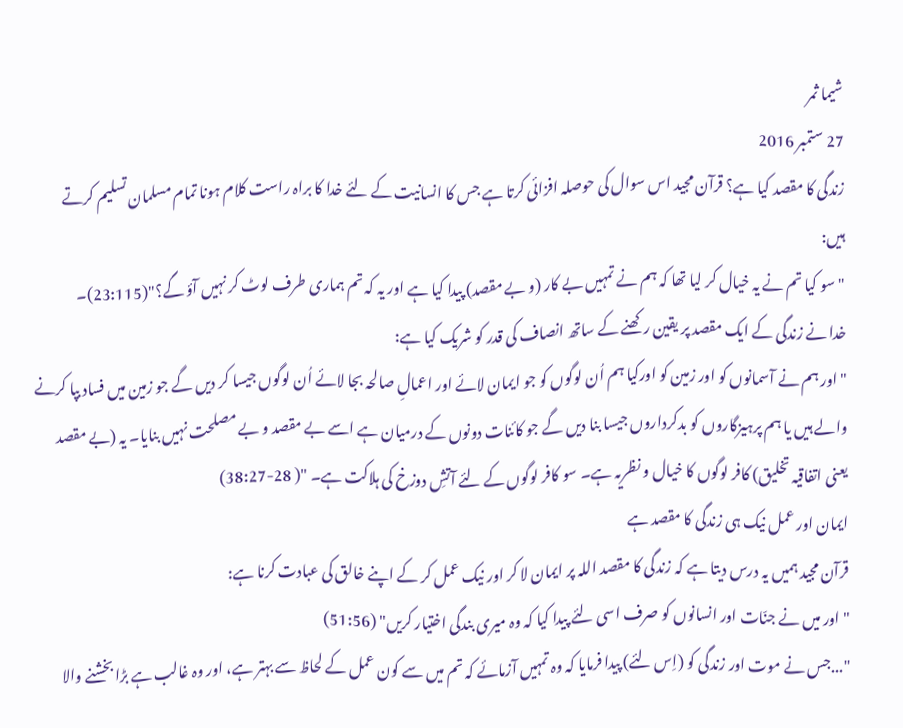شیما ثمر
27 ستمبر 2016
زندگی کا مقصد کیا ہے؟ قرآن مجید اس سوال کی حوصلہ افزائی کرتا ہے جس کا انسانیت کے لئے خدا کا براہ راست کلام ہونا تمام مسلمان تسلیم کرتے ہیں:
"سو کیا تم نے یہ خیال کر لیا تھا کہ ہم نے تمہیں بے کار (و بے مقصد) پیدا کیا ہے اور یہ کہ تم ہماری طرف لوٹ کر نہیں آؤ گے؟"(23:115)۔
خدا نے زندگی کے ایک مقصد پر یقین رکھنے کے ساتھ انصاف کی قدر کو شریک کیا ہے:
"اور ہم نے آسمانوں کو اور زمین کو اورکیا ہم اُن لوگوں کو جو ایمان لائے اور اعمالِ صالحہ بجا لائے اُن لوگوں جیسا کر دیں گے جو زمین میں فساد بپا کرنے والے ہیں یا ہم پرہیزگاروں کو بدکرداروں جیسا بنا دیں گے جو کائنات دونوں کے درمیان ہے اسے بے مقصد و بے مصلحت نہیں بنایا۔ یہ (بے مقصد یعنی اتفاقیہ تخلیق) کافر لوگوں کا خیال و نظریہ ہے۔ سو کافر لوگوں کے لئے آتشِ دوزخ کی ہلاکت ہے۔ "( 28-38:27)
ایمان اور عمل نیک ہی زندگی کا مقصد ہے
قرآن مجید ہمیں یہ درس دیتا ہے کہ زندگی کا مقصد اللہ پر ایمان لا کر اور نیک عمل کر کے اپنے خالق کی عبادت کرنا ہے:
"اور میں نے جنّات اور انسانوں کو صرف اسی لئے پیدا کیا کہ وہ میری بندگی اختیار کریں" (51:56)
"...جس نے موت اور زندگی کو (اِس لئے) پیدا فرمایا کہ وہ تمہیں آزمائے کہ تم میں سے کون عمل کے لحاظ سے بہتر ہے، اور وہ غالب ہے بڑا بخشنے والا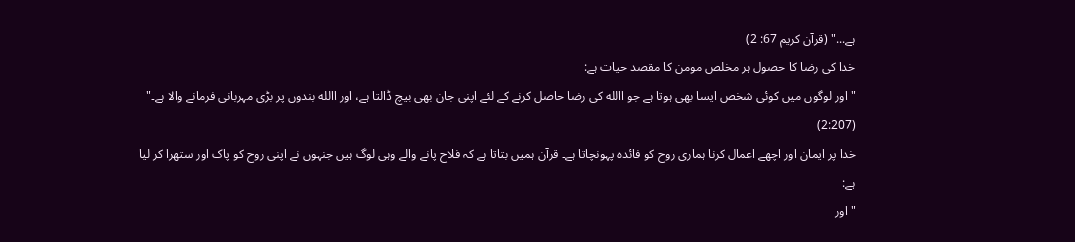ہے..." (قرآن کریم 67: 2)
خدا کی رضا کا حصول ہر مخلص مومن کا مقصد حیات ہے:
"اور لوگوں میں کوئی شخص ایسا بھی ہوتا ہے جو االله کی رضا حاصل کرنے کے لئے اپنی جان بھی بیچ ڈالتا ہے، اور االله بندوں پر بڑی مہربانی فرمانے والا ہے۔" (2:207)
خدا پر ایمان اور اچھے اعمال کرنا ہماری روح کو فائدہ پہونچاتا ہے۔ قرآن ہمیں بتاتا ہے کہ فلاح پانے والے وہی لوگ ہیں جنہوں نے اپنی روح کو پاک اور ستھرا کر لیا ہے:
"اور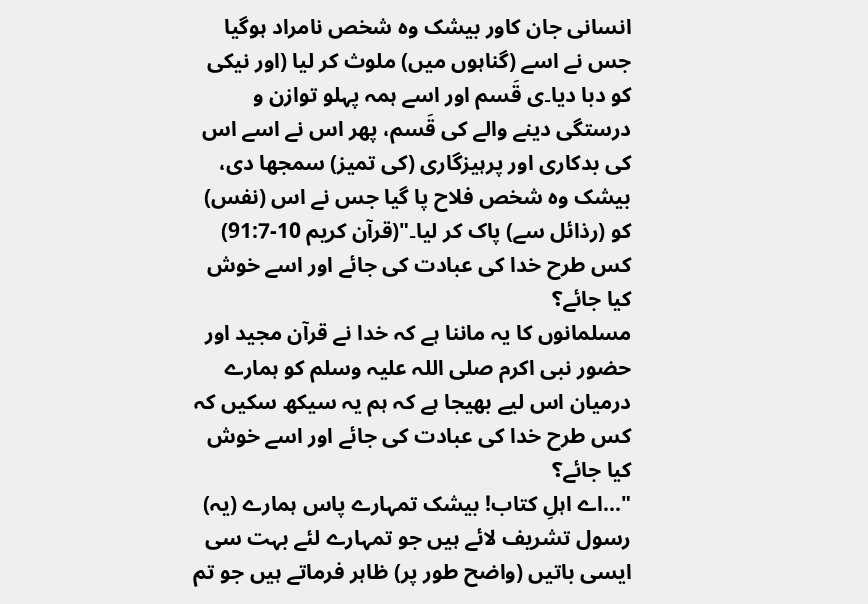انسانی جان کاور بیشک وہ شخص نامراد ہوگیا جس نے اسے (گناہوں میں) ملوث کر لیا (اور نیکی کو دبا دیا۔ی قَسم اور اسے ہمہ پہلو توازن و درستگی دینے والے کی قَسم، پھر اس نے اسے اس کی بدکاری اور پرہیزگاری (کی تمیز) سمجھا دی، بیشک وہ شخص فلاح پا گیا جس نے اس (نفس) کو (رذائل سے) پاک کر لیا۔"(قرآن کریم 10-91:7)
کس طرح خدا کی عبادت کی جائے اور اسے خوش کیا جائے؟
مسلمانوں کا یہ ماننا ہے کہ خدا نے قرآن مجید اور حضور نبی اکرم صلی اللہ علیہ وسلم کو ہمارے درمیان اس لیے بھیجا ہے کہ ہم یہ سیکھ سکیں کہ کس طرح خدا کی عبادت کی جائے اور اسے خوش کیا جائے؟
"...اے اہلِ کتاب! بیشک تمہارے پاس ہمارے (یہ) رسول تشریف لائے ہیں جو تمہارے لئے بہت سی ایسی باتیں (واضح طور پر) ظاہر فرماتے ہیں جو تم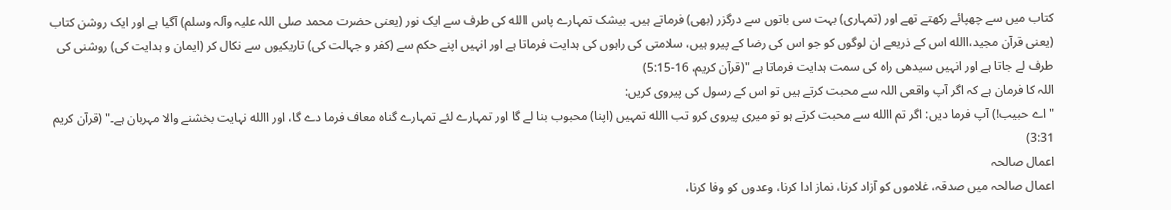کتاب میں سے چھپائے رکھتے تھے اور (تمہاری) بہت سی باتوں سے درگزر (بھی) فرماتے ہیں۔ بیشک تمہارے پاس االله کی طرف سے ایک نور (یعنی حضرت محمد صلی اللہ علیہ وآلہ وسلم) آگیا ہے اور ایک روشن کتاب (یعنی قرآن مجید،االله اس کے ذریعے ان لوگوں کو جو اس کی رضا کے پیرو ہیں، سلامتی کی راہوں کی ہدایت فرماتا ہے اور انہیں اپنے حکم سے (کفر و جہالت کی) تاریکیوں سے نکال کر (ایمان و ہدایت کی) روشنی کی طرف لے جاتا ہے اور انہیں سیدھی راہ کی سمت ہدایت فرماتا ہے "(قرآن کریم، 16-5:15)
اللہ کا فرمان ہے کہ اگر آپ واقعی اللہ سے محبت کرتے ہیں تو اس کے رسول کی پیروی کریں:
"اے حبیب!) آپ فرما دیں: اگر تم االله سے محبت کرتے ہو تو میری پیروی کرو تب االله تمہیں (اپنا) محبوب بنا لے گا اور تمہارے لئے تمہارے گناہ معاف فرما دے گا، اور االله نہایت بخشنے والا مہربان ہے۔" (قرآن کریم 3:31)
اعمال صالحہ
اعمال صالحہ میں صدقہ، غلاموں کو آزاد کرنا، نماز ادا کرنا، وعدوں کو وفا کرنا،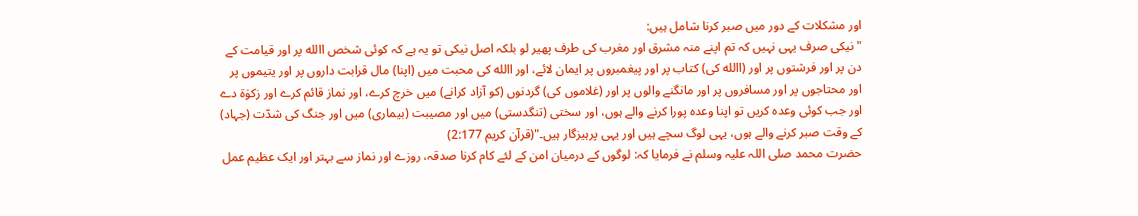اور مشکلات کے دور میں صبر کرنا شامل ہیں:
"نیکی صرف یہی نہیں کہ تم اپنے منہ مشرق اور مغرب کی طرف پھیر لو بلکہ اصل نیکی تو یہ ہے کہ کوئی شخص االله پر اور قیامت کے دن پر اور فرشتوں پر اور (االله کی) کتاب پر اور پیغمبروں پر ایمان لائے، اور االله کی محبت میں (اپنا) مال قرابت داروں پر اور یتیموں پر اور محتاجوں پر اور مسافروں پر اور مانگنے والوں پر اور (غلاموں کی) گردنوں (کو آزاد کرانے) میں خرچ کرے، اور نماز قائم کرے اور زکوٰۃ دے اور جب کوئی وعدہ کریں تو اپنا وعدہ پورا کرنے والے ہوں، اور سختی (تنگدستی) میں اور مصیبت (بیماری) میں اور جنگ کی شدّت (جہاد) کے وقت صبر کرنے والے ہوں، یہی لوگ سچے ہیں اور یہی پرہیزگار ہیں۔"(قرآن کریم 2:177)
حضرت محمد صلی اللہ علیہ وسلم نے فرمایا کہ: لوگوں کے درمیان امن کے لئے کام کرنا صدقہ، روزے اور نماز سے بہتر اور ایک عظیم عمل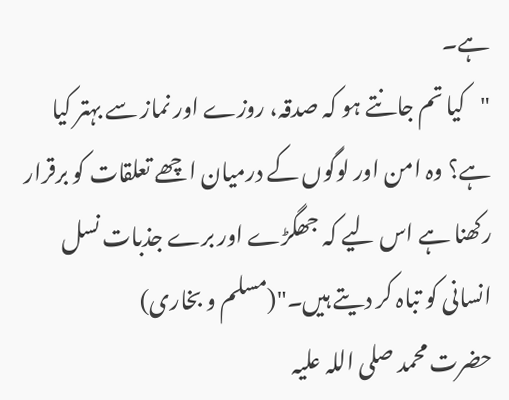ہے۔
"کیا تم جانتے ہو کہ صدقہ، روزے اور نماز سے بہتر کیا ہے؟ وہ امن اور لوگوں کے درمیان اچھے تعلقات کو برقرار رکھنا ہے اس لیے کہ جھگڑے اور برے جذبات نسل انسانی کو تباہ کر دیتے ہیں۔"(مسلم و بخاری)
حضرت محمد صلی اللہ علیہ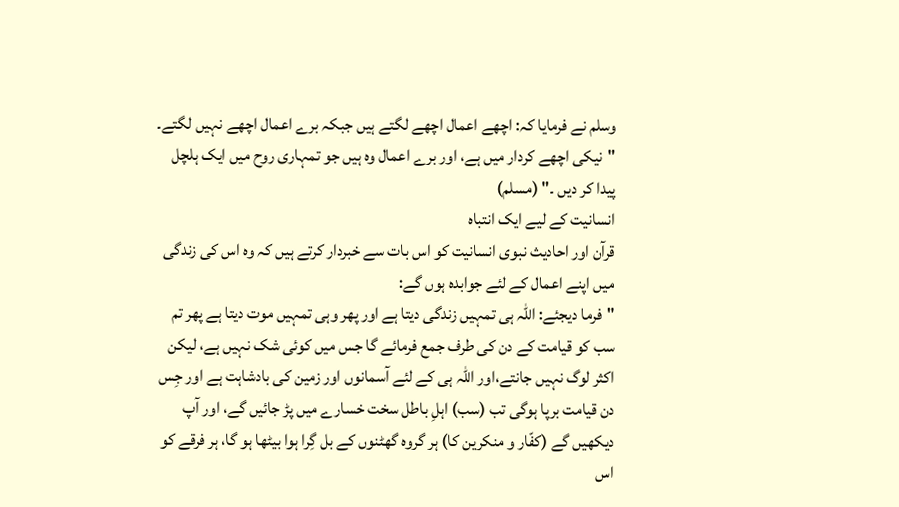وسلم نے فرمایا کہ: اچھے اعمال اچھے لگتے ہیں جبکہ برے اعمال اچھے نہیں لگتے۔
"نیکی اچھے کردار میں ہے، اور برے اعمال وہ ہیں جو تمہاری روح میں ایک ہلچل پیدا کر دیں ۔" (مسلم)
انسانیت کے لیے ایک انتباہ
قرآن اور احادیث نبوی انسانیت کو اس بات سے خبردار کرتے ہیں کہ وہ اس کی زندگی میں اپنے اعمال کے لئے جوابدہ ہوں گے:
"فرما دیجئے: اللہ ہی تمہیں زندگی دیتا ہے اور پھر وہی تمہیں موت دیتا ہے پھر تم سب کو قیامت کے دن کی طرف جمع فرمائے گا جس میں کوئی شک نہیں ہے، لیکن اکثر لوگ نہیں جانتے،اور اللہ ہی کے لئے آسمانوں اور زمین کی بادشاہت ہے اور جِس دن قیامت برپا ہوگی تب (سب) اہلِ باطل سخت خسارے میں پڑ جائیں گے، اور آپ دیکھیں گے (کفّار و منکرین کا) ہر گروہ گھٹنوں کے بل گِرا ہوا بیٹھا ہو گا، ہر فرقے کو اس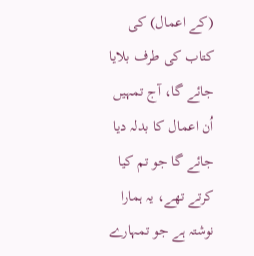(کے اعمال) کی کتاب کی طرف بلایا جائے گا، آج تمہیں اُن اعمال کا بدلہ دیا جائے گا جو تم کیا کرتے تھے، یہ ہمارا نوشتہ ہے جو تمہارے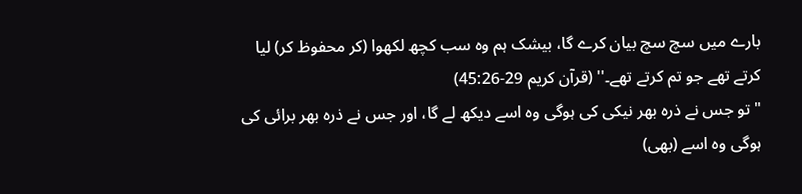بارے میں سچ سچ بیان کرے گا، بیشک ہم وہ سب کچھ لکھوا (کر محفوظ کر) لیا کرتے تھے جو تم کرتے تھے۔'' (قرآن کریم 29-45:26)
"تو جس نے ذرہ بھر نیکی کی ہوگی وہ اسے دیکھ لے گا، اور جس نے ذرہ بھر برائی کی ہوگی وہ اسے (بھی)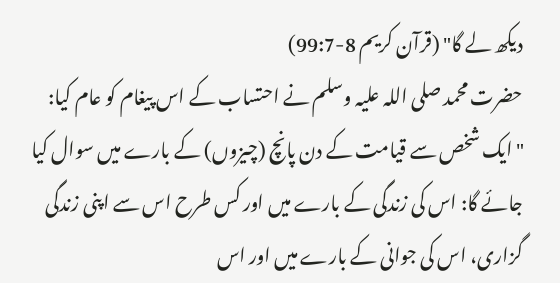دیکھ لے گا" (قرآن کریم 8-99:7)
حضرت محمد صلی اللہ علیہ وسلم نے احتساب کے اس پیغام کو عام کیا:
"ایک شخص سے قیامت کے دن پانچ (چیزوں) کے بارے میں سوال کیا جائے گا: اس کی زندگی کے بارے میں اور کس طرح اس سے اپنی زندگی گزاری، اس کی جوانی کے بارے میں اور اس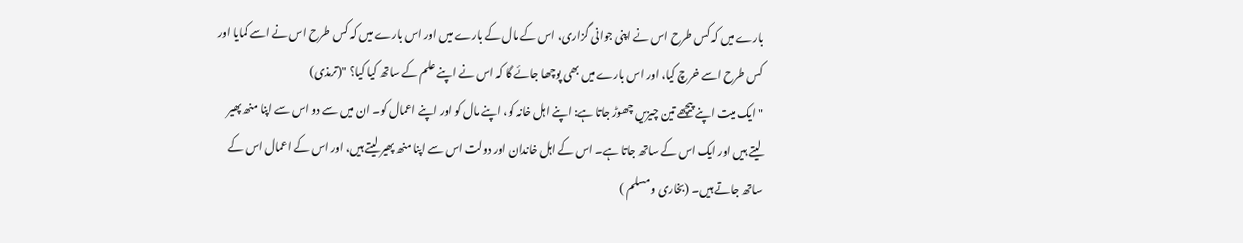بارے میں کہ کس طرح اس نے اپنی جوانی گزاری، اس کے مال کے بارے میں اور اس بارے میں کہ کس طرح اس نے اسے کمایا اور کس طرح اسے خرچ کیا، اور اس بارے میں بھی پوچھا جائے گا کہ اس نے اپنے علم کے ساتھ کیا کیا؟ "(ترمذی)
"ایک میت اپنے پیچھے تین چیزیں چھوڑ جاتا ہے: اپنے اہل خانہ کو، اپنے مال کو اور اپنے اعمال کو۔ ان میں سے دو اس سے اپنا منھ پھیر لیتے ہیں اور ایک اس کے ساتھ جاتا ہے۔ اس کے اہل خاندان اور دولت اس سے اپنا منھ پھیر لیتے ہیں، اور اس کے اعمال اس کے ساتھ جاتے ہیں۔ (بخاری و مسلم )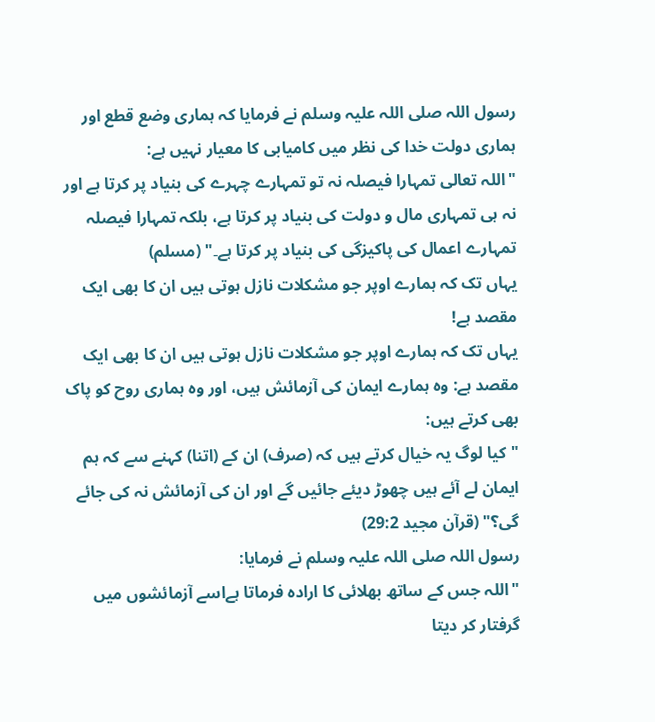رسول اللہ صلی اللہ علیہ وسلم نے فرمایا کہ ہماری وضع قطع اور ہماری دولت خدا کی نظر میں کامیابی کا معیار نہیں ہے:
"اللہ تعالی تمہارا فیصلہ نہ تو تمہارے چہرے کی بنیاد پر کرتا ہے اور نہ ہی تمہاری مال و دولت کی بنیاد پر کرتا ہے، بلکہ تمہارا فیصلہ تمہارے اعمال کی پاکیزگی کی بنیاد پر کرتا ہے۔" (مسلم)
یہاں تک کہ ہمارے اوپر جو مشکلات نازل ہوتی ہیں ان کا بھی ایک مقصد ہے!
یہاں تک کہ ہمارے اوپر جو مشکلات نازل ہوتی ہیں ان کا بھی ایک مقصد ہے: وہ ہمارے ایمان کی آزمائش ہیں، اور وہ ہماری روح کو پاک بھی کرتے ہیں:
"کیا لوگ یہ خیال کرتے ہیں کہ (صرف) ان کے (اتنا) کہنے سے کہ ہم ایمان لے آئے ہیں چھوڑ دیئے جائیں گے اور ان کی آزمائش نہ کی جائے گی؟" (قرآن مجید 29:2)
رسول اللہ صلی اللہ علیہ وسلم نے فرمایا:
"اللہ جس کے ساتھ بھلائی کا ارادہ فرماتا ہےاسے آزمائشوں میں گرفتار کر دیتا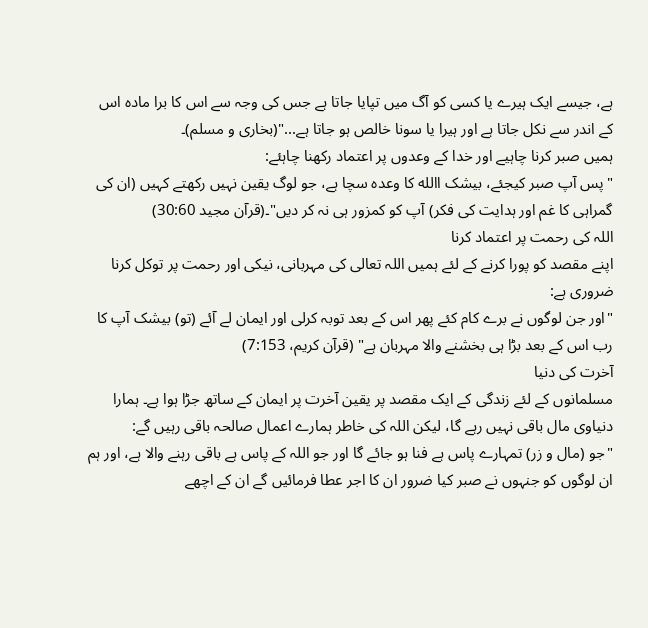ہے، جیسے ایک ہیرے یا کسی کو آگ میں تپایا جاتا ہے جس کی وجہ سے اس کا برا مادہ اس کے اندر سے نکل جاتا ہے اور ہیرا یا سونا خالص ہو جاتا ہے..."(بخاری و مسلم)۔
ہمیں صبر کرنا چاہیے اور خدا کے وعدوں پر اعتماد رکھنا چاہئے:
"پس آپ صبر کیجئے، بیشک االله کا وعدہ سچا ہے، جو لوگ یقین نہیں رکھتے کہیں (ان کی گمراہی کا غم اور ہدایت کی فکر) آپ کو کمزور ہی نہ کر دیں"۔(قرآن مجید 30:60)
اللہ کی رحمت پر اعتماد کرنا
اپنے مقصد کو پورا کرنے کے لئے ہمیں اللہ تعالی کی مہربانی، نیکی اور رحمت پر توکل کرنا ضروری ہے:
"اور جن لوگوں نے برے کام کئے پھر اس کے بعد توبہ کرلی اور ایمان لے آئے (تو) بیشک آپ کا رب اس کے بعد بڑا ہی بخشنے والا مہربان ہے" (قرآن کریم، 7:153)
آخرت کی دنیا
مسلمانوں کے لئے زندگی کے ایک مقصد پر یقین آخرت پر ایمان کے ساتھ جڑا ہوا ہے۔ ہمارا دنیاوی مال باقی نہیں رہے گا، لیکن اللہ کی خاطر ہمارے اعمال صالحہ باقی رہیں گے:
"جو (مال و زر) تمہارے پاس ہے فنا ہو جائے گا اور جو اللہ کے پاس ہے باقی رہنے والا ہے، اور ہم ان لوگوں کو جنہوں نے صبر کیا ضرور ان کا اجر عطا فرمائیں گے ان کے اچھے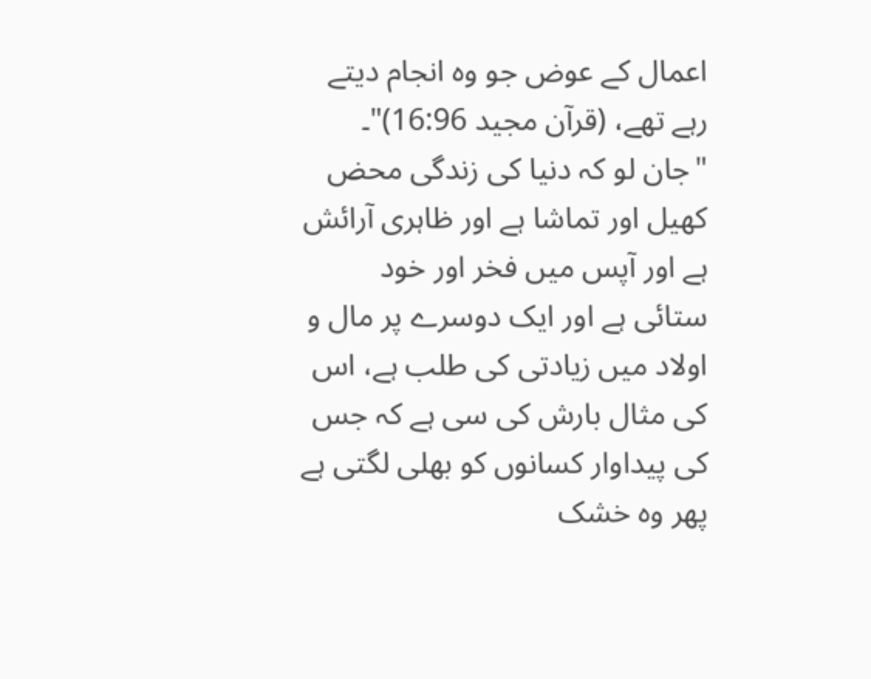اعمال کے عوض جو وہ انجام دیتے رہے تھے، (قرآن مجید 16:96)"۔
"جان لو کہ دنیا کی زندگی محض کھیل اور تماشا ہے اور ظاہری آرائش ہے اور آپس میں فخر اور خود ستائی ہے اور ایک دوسرے پر مال و اولاد میں زیادتی کی طلب ہے، اس کی مثال بارش کی سی ہے کہ جس کی پیداوار کسانوں کو بھلی لگتی ہے پھر وہ خشک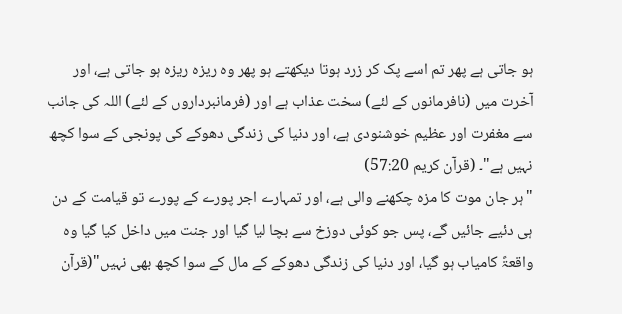ہو جاتی ہے پھر تم اسے پک کر زرد ہوتا دیکھتے ہو پھر وہ ریزہ ریزہ ہو جاتی ہے، اور آخرت میں (نافرمانوں کے لئے) سخت عذاب ہے اور (فرمانبرداروں کے لئے) اللہ کی جانب سے مغفرت اور عظیم خوشنودی ہے، اور دنیا کی زندگی دھوکے کی پونجی کے سوا کچھ نہیں ہے"۔ (قرآن کریم 57:20)
"ہر جان موت کا مزہ چکھنے والی ہے، اور تمہارے اجر پورے کے پورے تو قیامت کے دن ہی دئیے جائیں گے، پس جو کوئی دوزخ سے بچا لیا گیا اور جنت میں داخل کیا گیا وہ واقعۃً کامیاب ہو گیا، اور دنیا کی زندگی دھوکے کے مال کے سوا کچھ بھی نہیں"(قرآن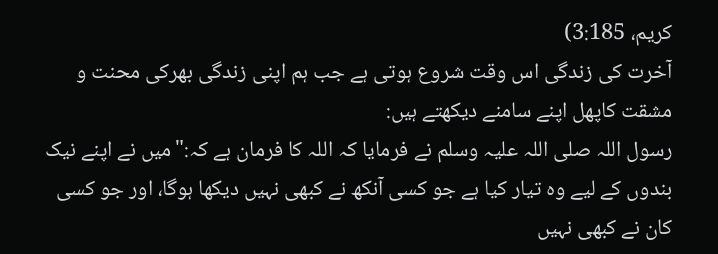کریم، 3:185)
آخرت کی زندگی اس وقت شروع ہوتی ہے جب ہم اپنی زندگی بھرکی محنت و مشقت کاپھل اپنے سامنے دیکھتے ہیں:
رسول اللہ صلی اللہ علیہ وسلم نے فرمایا کہ اللہ کا فرمان ہے کہ:"میں نے اپنے نیک بندوں کے لیے وہ تیار کیا ہے جو کسی آنکھ نے کبھی نہیں دیکھا ہوگا، اور جو کسی کان نے کبھی نہیں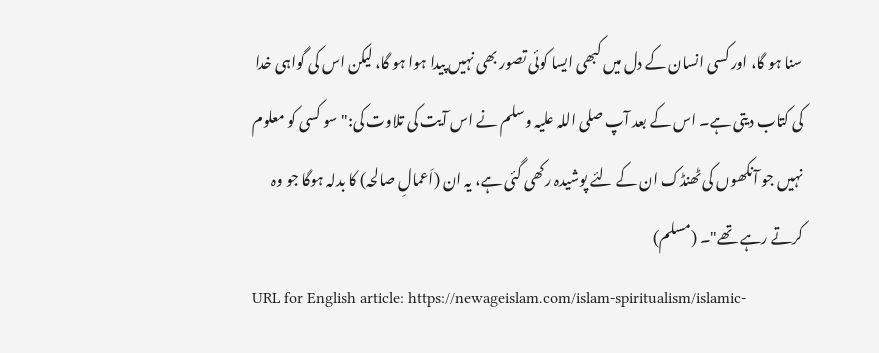سنا ہو گا، اور کسی انسان کے دل میں کبھی ایسا کوئی تصور بھی نہیں پیدا ہوا ہو گا، لیکن اس کی گواہی خدا کی کتاب دیتی ہے۔ اس کے بعد آپ صلی اللہ علیہ وسلم نے اس آیت کی تلاوت کی:"سو کسی کو معلوم نہیں جو آنکھوں کی ٹھنڈک ان کے لئے پوشیدہ رکھی گئی ہے، یہ ان (اَعمالِ صالحہ) کا بدلہ ہوگا جو وہ کرتے رہے تھے"۔ (مسلم)
URL for English article: https://newageislam.com/islam-spiritualism/islamic-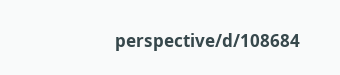perspective/d/108684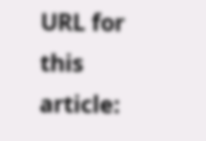URL for this article: